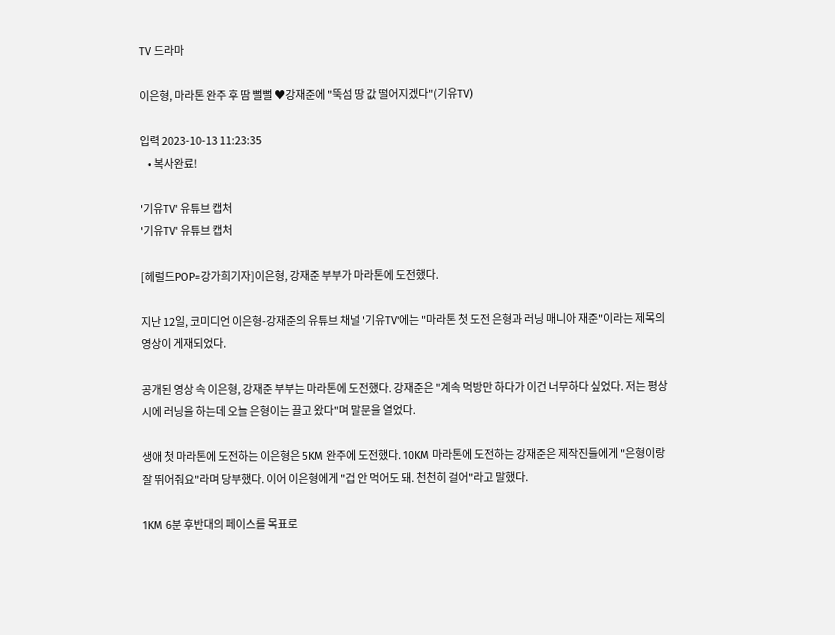TV 드라마

이은형, 마라톤 완주 후 땀 뻘뻘 ♥강재준에 "뚝섬 땅 값 떨어지겠다"(기유TV)

입력 2023-10-13 11:23:35
    • 복사완료!

'기유TV' 유튜브 캡처
'기유TV' 유튜브 캡처

[헤럴드POP=강가희기자]이은형, 강재준 부부가 마라톤에 도전했다.

지난 12일, 코미디언 이은형-강재준의 유튜브 채널 '기유TV'에는 "마라톤 첫 도전 은형과 러닝 매니아 재준"이라는 제목의 영상이 게재되었다.

공개된 영상 속 이은형, 강재준 부부는 마라톤에 도전했다. 강재준은 "계속 먹방만 하다가 이건 너무하다 싶었다. 저는 평상시에 러닝을 하는데 오늘 은형이는 끌고 왔다"며 말문을 열었다.

생애 첫 마라톤에 도전하는 이은형은 5KM 완주에 도전했다. 10KM 마라톤에 도전하는 강재준은 제작진들에게 "은형이랑 잘 뛰어줘요"라며 당부했다. 이어 이은형에게 "겁 안 먹어도 돼. 천천히 걸어"라고 말했다.

1KM 6분 후반대의 페이스를 목표로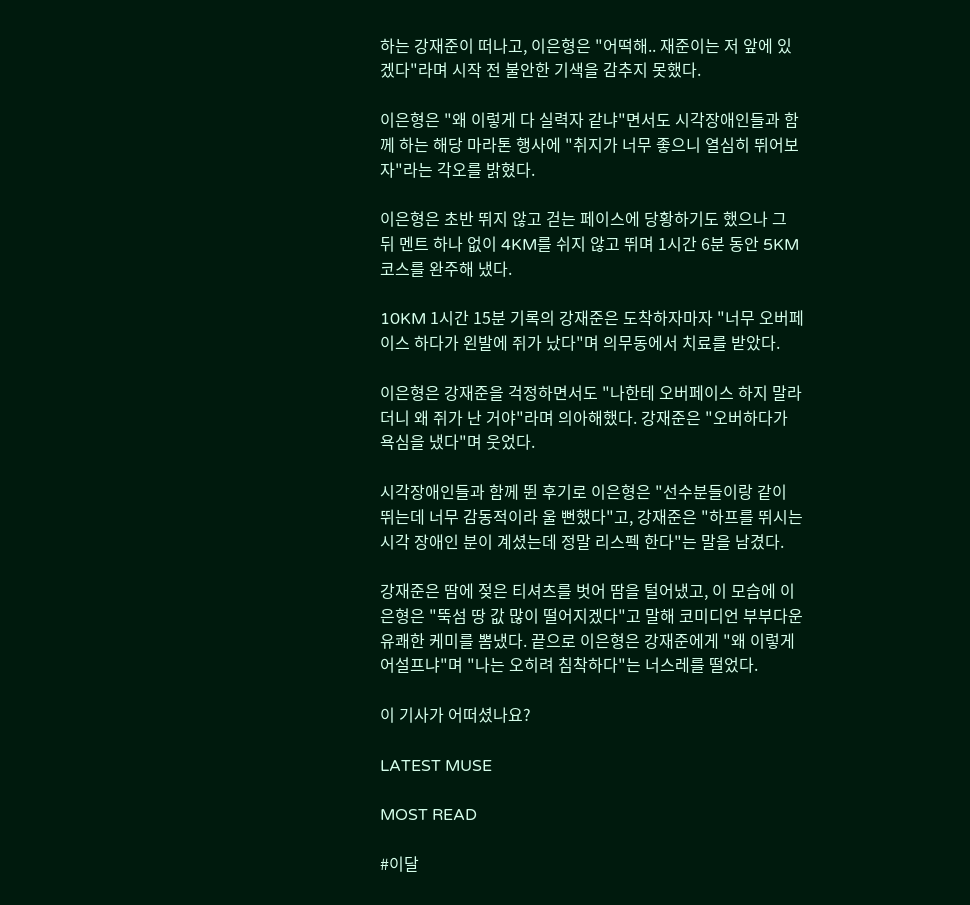하는 강재준이 떠나고, 이은형은 "어떡해.. 재준이는 저 앞에 있겠다"라며 시작 전 불안한 기색을 감추지 못했다.

이은형은 "왜 이렇게 다 실력자 같냐"면서도 시각장애인들과 함께 하는 해당 마라톤 행사에 "취지가 너무 좋으니 열심히 뛰어보자"라는 각오를 밝혔다.

이은형은 초반 뛰지 않고 걷는 페이스에 당황하기도 했으나 그 뒤 멘트 하나 없이 4KM를 쉬지 않고 뛰며 1시간 6분 동안 5KM 코스를 완주해 냈다.

10KM 1시간 15분 기록의 강재준은 도착하자마자 "너무 오버페이스 하다가 왼발에 쥐가 났다"며 의무동에서 치료를 받았다.

이은형은 강재준을 걱정하면서도 "나한테 오버페이스 하지 말라더니 왜 쥐가 난 거야"라며 의아해했다. 강재준은 "오버하다가 욕심을 냈다"며 웃었다.

시각장애인들과 함께 뛴 후기로 이은형은 "선수분들이랑 같이 뛰는데 너무 감동적이라 울 뻔했다"고, 강재준은 "하프를 뛰시는 시각 장애인 분이 계셨는데 정말 리스펙 한다"는 말을 남겼다.

강재준은 땀에 젖은 티셔츠를 벗어 땀을 털어냈고, 이 모습에 이은형은 "뚝섬 땅 값 많이 떨어지겠다"고 말해 코미디언 부부다운 유쾌한 케미를 뽐냈다. 끝으로 이은형은 강재준에게 "왜 이렇게 어설프냐"며 "나는 오히려 침착하다"는 너스레를 떨었다.

이 기사가 어떠셨나요?

LATEST MUSE

MOST READ

#이달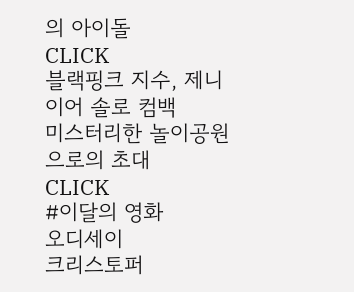의 아이돌
CLICK
블랙핑크 지수, 제니 이어 솔로 컴백
미스터리한 놀이공원으로의 초대
CLICK
#이달의 영화
오디세이
크리스토퍼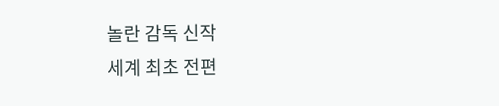놀란 감독 신작
세계 최초 전편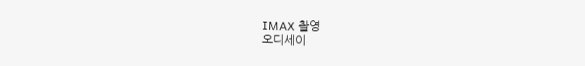IMAX 촬영
오디세이